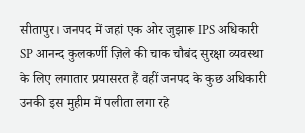सीतापुर। जनपद में जहां एक ओर जुझारू IPS अधिकारी SP आनन्द कुलकर्णी ज़िले की चाक चौबंद सुरक्षा व्यवस्था के लिए लगातार प्रयासरत हैं वहीं जनपद के कुछ अधिकारी उनकी इस मुहीम में पलीता लगा रहे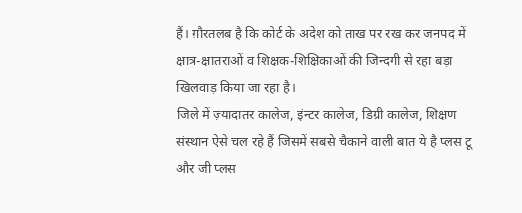हैं। ग़ौरतलब है कि कोर्ट के अदेश को ताख पर रख कर जनपद में क्षात्र-क्षातराओं व शिक्षक-शिक्षिकाओं की जिन्दगी से रहा बड़ा खिलवाड़ किया जा रहा है।
जिले में ज़्यादातर कालेज, इंन्टर कालेज, डिग्री कालेज, शिक्षण संस्थान ऐसे चल रहे हैं जिसमें सबसे चैकाने वाली बात ये है प्लस टू और जी प्लस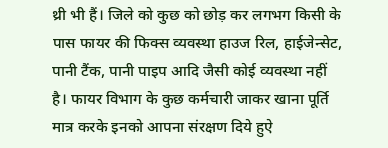थ्री भी हैं। जिले को कुछ को छोड़ कर लगभग किसी के पास फायर की फिक्स व्यवस्था हाउज रिल, हाईजेन्सेट, पानी टैंक, पानी पाइप आदि जैसी कोई व्यवस्था नहीं है। फायर विभाग के कुछ कर्मचारी जाकर खाना पूर्ति मात्र करके इनको आपना संरक्षण दिये हुऐ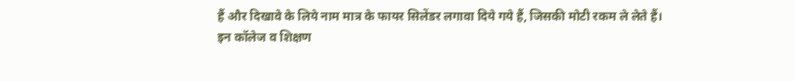हैं और दिखावे के लिये नाम मात्र के फायर सिलेंडर लगावा दिये गये हैं, जिसकी मोटी रकम ले लेते हैं।
इन कॉलेज व शिक्षण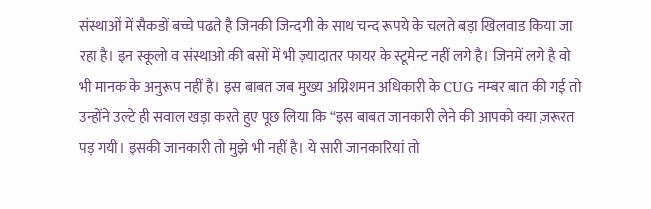संस्थाओं में सैकडों बच्चे पढते है जिनकी जिन्दगी के साथ चन्द रूपये के चलते बड़ा खिलवाड किया जा रहा है। इन स्कूलो व संस्थाओ की बसों में भी ज़्यादातर फायर के स्टूमेन्ट नहीं लगे है। जिनमें लगे है वो भी मानक के अनुरूप नहीं है। इस बाबत जब मुख्य अग्निशमन अधिकारी के CUG नम्बर बात की गई तो उन्होंने उल्टे ही सवाल खड़ा करते हुए पूछ लिया कि “इस बाबत जानकारी लेने की आपको क्या ज़रूरत पड़ गयी। इसकी जानकारी तो मुझे भी नहीं है। ये सारी जानकारियां तो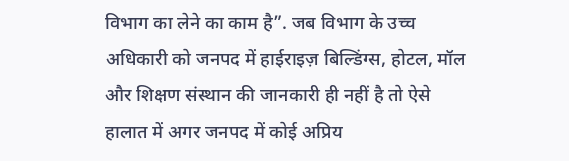विभाग का लेने का काम है”. जब विभाग के उच्च अधिकारी को जनपद में हाईराइज़ बिल्डिंग्स, होटल, मॉल और शिक्षण संस्थान की जानकारी ही नहीं है तो ऐसे हालात में अगर जनपद में कोई अप्रिय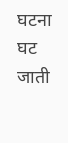घटना घट जाती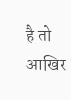है तो आखिर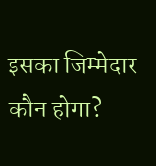इसका जिम्मेदार कौन होगा?